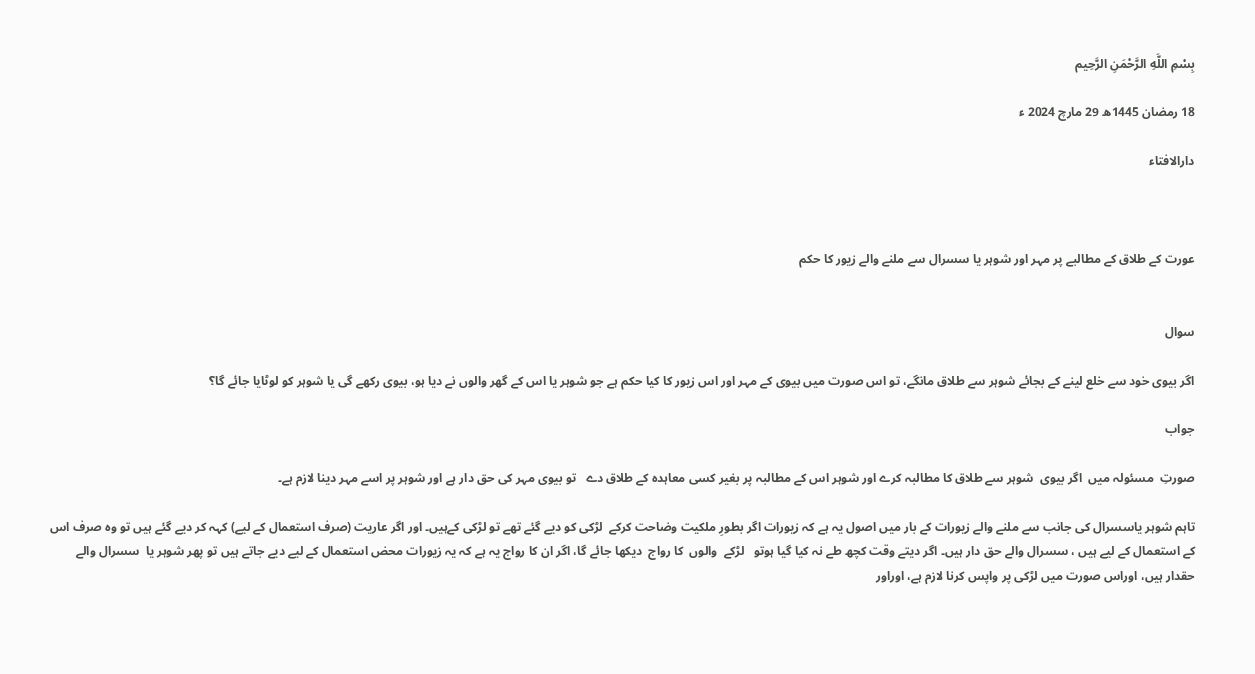بِسْمِ اللَّهِ الرَّحْمَنِ الرَّحِيم

18 رمضان 1445ھ 29 مارچ 2024 ء

دارالافتاء



عورت کے طلاق کے مطالبے پر مہر اور شوہر یا سسرال سے ملنے والے زیور کا حکم


سوال

اگر بیوی خود سے خلع لینے کے بجائے شوہر سے طلاق مانگے، تو اس صورت میں بیوی کے مہر اور اس زیور کا کیا حکم ہے جو شوہر یا اس کے گھر والوں نے دیا ہو، بیوی رکھے گی یا شوہر کو لوٹایا جائے گا؟

جواب

صورتِ  مسئولہ میں  اگر بیوی  شوہر سے طلاق کا مطالبہ کرے اور شوہر اس کے مطالبہ پر بغیر کسی معاہدہ کے طلاق دے   تو بیوی مہر کی حق دار ہے اور شوہر پر اسے مہر دینا لازم ہے۔

تاہم شوہر یاسسرال کی جانب سے ملنے والے زیورات کے بار میں اصول یہ ہے کہ زیورات اگر بطورِ ملکیت وضاحت کرکے  لڑکی کو دیے گئے تھے تو لڑکی کےہیں۔ اور اگر عاریت (صرف استعمال کے لیے) کہہ کر دیے گئے ہیں تو وہ صرف اس کے استعمال کے لیے ہیں ، سسرال والے حق دار ہیں۔ اگر دیتے وقت کچھ طے نہ کیا گیا ہوتو   لڑکے  والوں  کا رواج  دیکھا جائے گا، اگر ان کا رواج یہ ہے کہ یہ زیورات محض استعمال کے لیے دیے جاتے ہیں تو پھر شوہر یا  سسرال والے حقدار ہیں، اوراس صورت میں لڑکی پر واپس کرنا لازم ہے، اوراور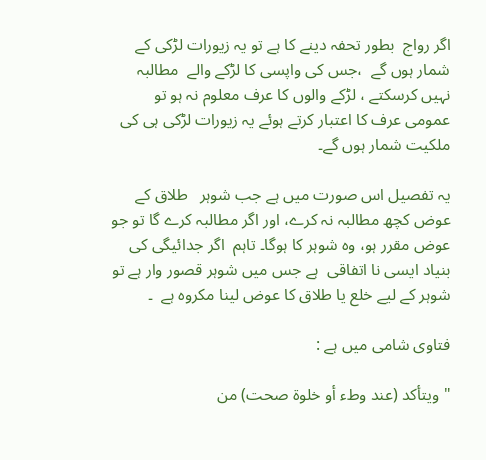اگر رواج  بطور تحفہ دینے کا ہے تو یہ زیورات لڑکی کے شمار ہوں گے  ،جس کی واپسی کا لڑکے والے  مطالبہ نہیں کرسکتے ، لڑکے والوں کا عرف معلوم نہ ہو تو عمومی عرف کا اعتبار کرتے ہوئے یہ زیورات لڑکی ہی کی ملکیت شمار ہوں گے۔

یہ تفصیل اس صورت میں ہے جب شوہر   طلاق کے عوض کچھ مطالبہ نہ کرے، اور اگر مطالبہ کرے گا تو جو عوض مقرر ہو، وہ شوہر کا ہوگا۔ تاہم  اگر جدائیگی کی بنیاد ایسی نا اتفاقی  ہے جس میں شوہر قصور وار ہے تو شوہر کے لیے خلع یا طلاق کا عوض لینا مکروہ ہے  ۔

فتاوی شامی میں ہے :

" ويتأكد (عند وطء أو خلوة صحت) من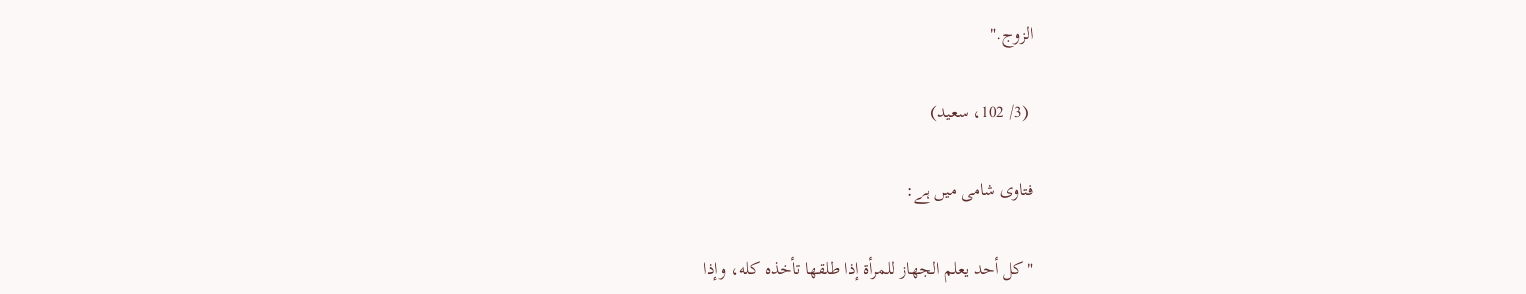الزوج."

 (3/ 102، سعید)

فتاوی شامی میں ہے:

"كل أحد يعلم الجهاز للمرأة إذا طلقها تأخذه كله، وإذا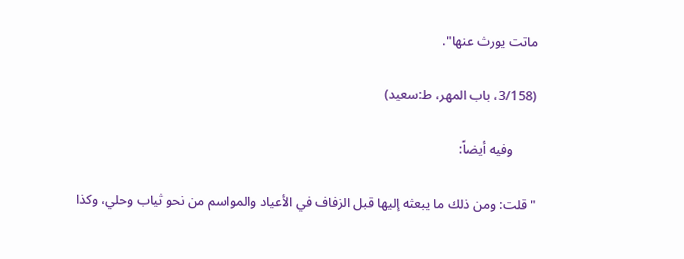ماتت يورث عنها".

(3/158، باب المهر، ط:سعید)

       وفیه أیضاً:

"قلت: ومن ذلك ما يبعثه إليها قبل الزفاف في الأعياد والمواسم من نحو ثياب وحلي، وكذا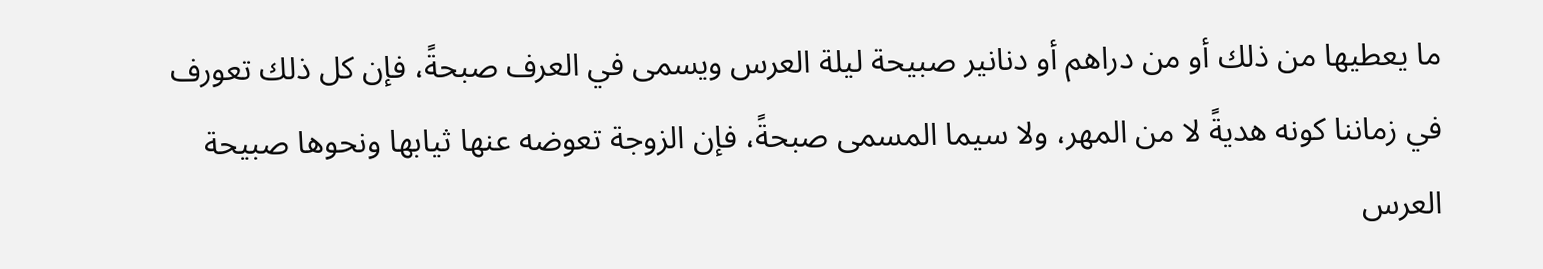ما يعطيها من ذلك أو من دراهم أو دنانير صبيحة ليلة العرس ويسمى في العرف صبحةً، فإن كل ذلك تعورف في زماننا كونه هديةً لا من المهر، ولا سيما المسمى صبحةً، فإن الزوجة تعوضه عنها ثيابها ونحوها صبيحة العرس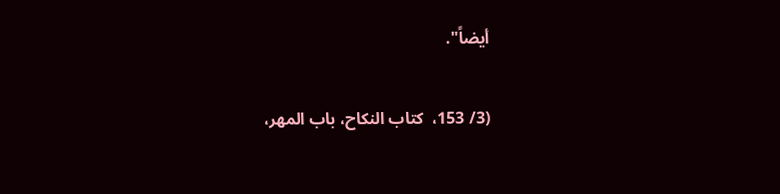أيضاً".

(3/ 153،  کتاب النکاح، باب المهر،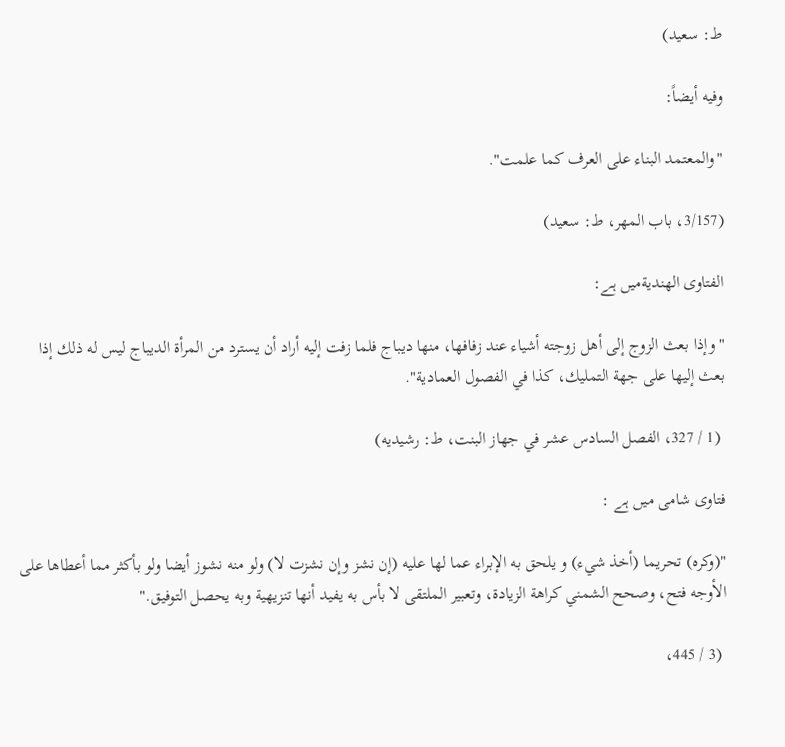ط: سعید)

وفیه أیضاً:

"والمعتمد البناء على العرف كما علمت".

(3/157، باب المهر، ط: سعید)

الفتاوی الهنديةمیں ہے:

"وإذا بعث الزوج إلى أهل زوجته أشياء عند زفافها، منها ديباج فلما زفت إليه أراد أن يسترد من المرأة الديباج ليس له ذلك إذا بعث إليها على جهة التمليك، كذا في الفصول العمادية".

 (1 / 327، الفصل السادس عشر في جهاز البنت، ط: رشیدیه)

فتاوی شامی میں ہے :

"(وكره) تحريما (أخذ شيء) و يلحق به الإبراء عما لها عليه (إن نشز وإن نشزت لا) ولو منه نشوز أيضا ولو بأكثر مما أعطاها على الأوجه فتح، وصحح الشمني كراهة الزيادة، وتعبير الملتقى لا بأس به يفيد أنها تنزيهية وبه يحصل التوفيق."

 (3 / 445،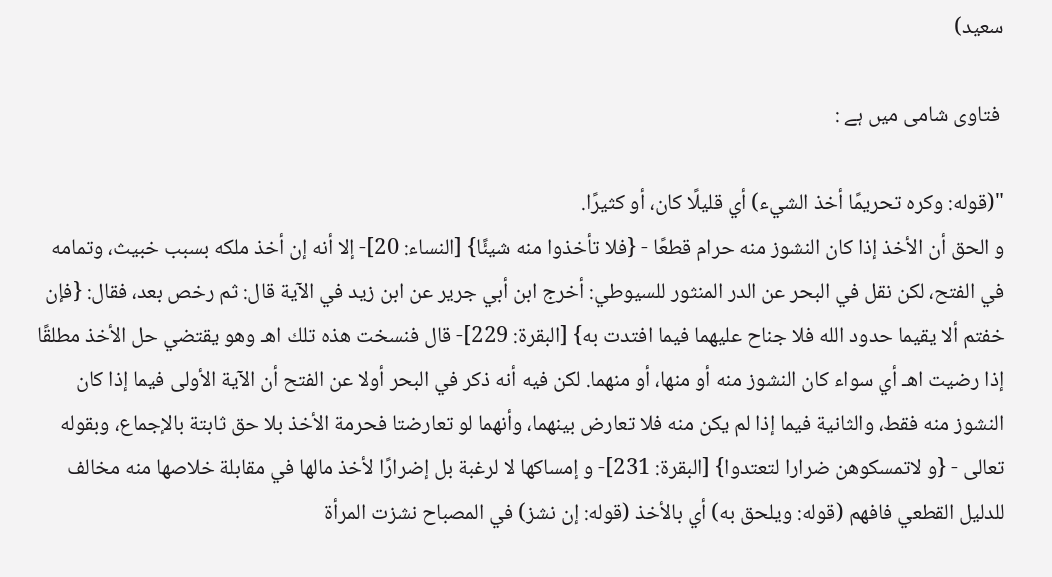سعید)

 فتاوی شامی میں ہے :

"(قوله: وكره تحريمًا أخذ الشيء) أي قليلًا كان، أو كثيرًا.
و الحق أن الأخذ إذا كان النشوز منه حرام قطعًا - {فلا تأخذوا منه شيئًا} [النساء: 20]- إلا أنه إن أخذ ملكه بسبب خبيث، وتمامه في الفتح، لكن نقل في البحر عن الدر المنثور للسيوطي: أخرج ابن أبي جرير عن ابن زيد في الآية قال: ثم رخص بعد، فقال: {فإن خفتم ألا يقيما حدود الله فلا جناح عليهما فيما افتدت به} [البقرة: 229]- قال فنسخت هذه تلك اهـ وهو يقتضي حل الأخذ مطلقًا إذا رضيت اهـ أي سواء كان النشوز منه أو منها، أو منهما. لكن فيه أنه ذكر في البحر أولا عن الفتح أن الآية الأولى فيما إذا كان النشوز منه فقط، والثانية فيما إذا لم يكن منه فلا تعارض بينهما، وأنهما لو تعارضتا فحرمة الأخذ بلا حق ثابتة بالإجماع، وبقوله تعالى - {و لاتمسكوهن ضرارا لتعتدوا} [البقرة: 231]- و إمساكها لا لرغبة بل إضرارًا لأخذ مالها في مقابلة خلاصها منه مخالف للدليل القطعي فافهم (قوله: ويلحق به) أي بالأخذ (قوله: إن نشز) في المصباح نشزت المرأة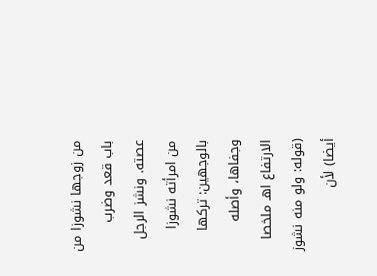من زوجها نشوزا من باب قعد وضرب عصته. ونشز الرجل من امرأته نشوزا بالوجهين: تركها وجفاها، وأصله الارتفاع اهـ ملخصا (قوله: ولو منه نشوز أيضا) لأن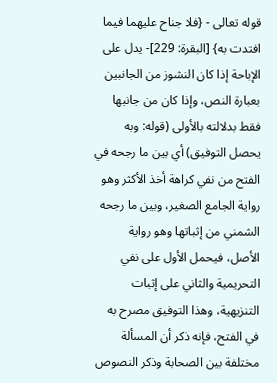قوله تعالى - {فلا جناح عليهما فيما افتدت به} [البقرة: 229]- يدل على الإباحة إذا كان النشوز من الجانبين بعبارة النص، وإذا كان من جانبها فقط بدلالته بالأولى (قوله: وبه يحصل التوفيق) أي بين ما رجحه في الفتح من نفي كراهة أخذ الأكثر وهو رواية الجامع الصغير، وبين ما رجحه الشمني من إثباتها وهو رواية الأصل، فيحمل الأول على نفي التحريمية والثاني على إثبات التنزيهية، وهذا التوفيق مصرح به في الفتح، فإنه ذكر أن المسألة مختلفة بين الصحابة وذكر النصوص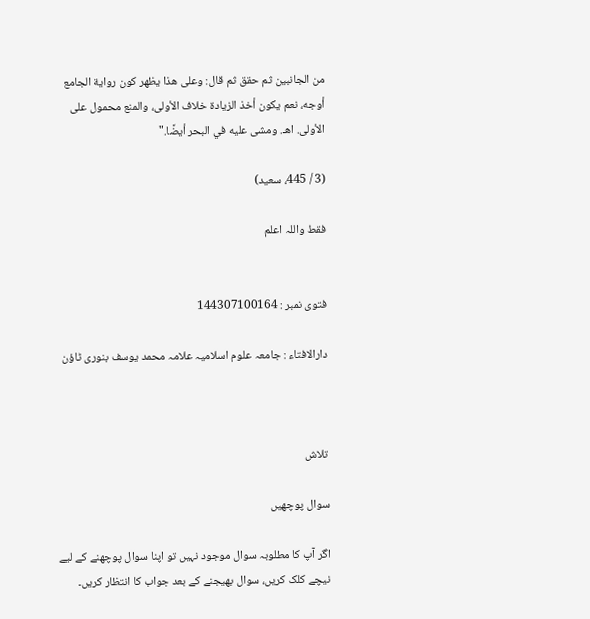من الجانبين ثم حقق ثم قال: وعلى هذا يظهر كون رواية الجامع أوجه، نعم يكون أخذ الزيادة خلاف الأولى، والمنع محمول على الأولى. اهـ. ومشى عليه في البحر أيضًا."

(3 / 445، سعید)

فقط واللہ اعلم


فتوی نمبر : 144307100164

دارالافتاء : جامعہ علوم اسلامیہ علامہ محمد یوسف بنوری ٹاؤن



تلاش

سوال پوچھیں

اگر آپ کا مطلوبہ سوال موجود نہیں تو اپنا سوال پوچھنے کے لیے نیچے کلک کریں، سوال بھیجنے کے بعد جواب کا انتظار کریں۔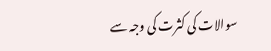سوالات کی کثرت کی وجہ سے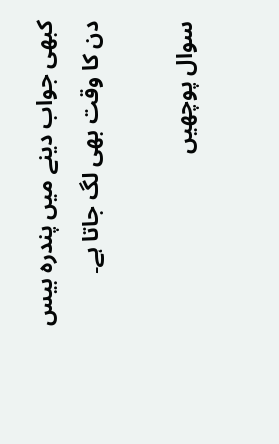کبھی جواب دینے میں پندرہ بیس دن کا وقت بھی لگ جاتا ہے۔

سوال پوچھیں